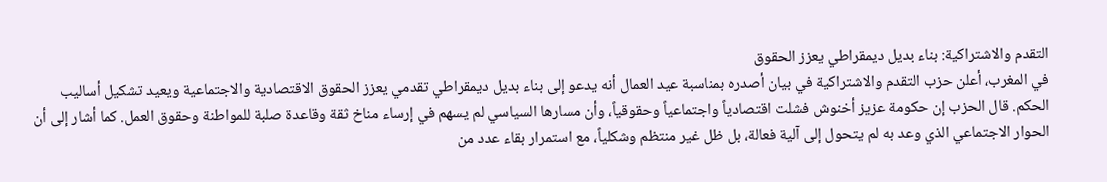التقدم والاشتراكية: بناء بديل ديمقراطي يعزز الحقوق
في المغرب، أعلن حزب التقدم والاشتراكية في بيان أصدره بمناسبة عيد العمال أنه يدعو إلى بناء بديل ديمقراطي تقدمي يعزز الحقوق الاقتصادية والاجتماعية ويعيد تشكيل أساليب الحكم. قال الحزب إن حكومة عزيز أخنوش فشلت اقتصادياً واجتماعياً وحقوقياً، وأن مسارها السياسي لم يسهم في إرساء مناخ ثقة وقاعدة صلبة للمواطنة وحقوق العمل. كما أشار إلى أن الحوار الاجتماعي الذي وعد به لم يتحول إلى آلية فعالة، بل ظل غير منتظم وشكلياً، مع استمرار بقاء عدد من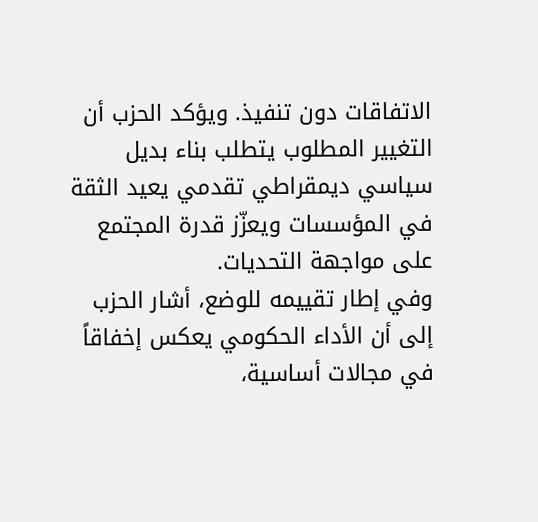الاتفاقات دون تنفيذ. ويؤكد الحزب أن التغيير المطلوب يتطلب بناء بديل سياسي ديمقراطي تقدمي يعيد الثقة في المؤسسات ويعزّز قدرة المجتمع على مواجهة التحديات.
وفي إطار تقييمه للوضع، أشار الحزب إلى أن الأداء الحكومي يعكس إخفاقاً في مجالات أساسية،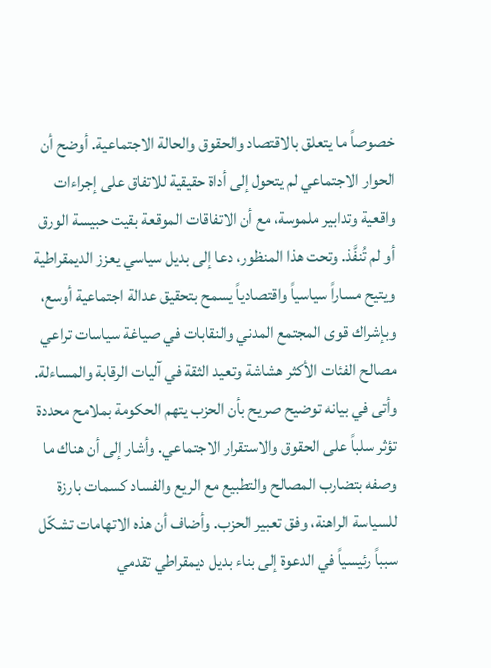خصوصاً ما يتعلق بالاقتصاد والحقوق والحالة الاجتماعية. أوضح أن الحوار الاجتماعي لم يتحول إلى أداة حقيقية للاتفاق على إجراءات واقعية وتدابير ملموسة، مع أن الاتفاقات الموقعة بقيت حبيسة الورق أو لم تُنفَّذ. وتحت هذا المنظور، دعا إلى بديل سياسي يعزز الديمقراطية ويتيح مساراً سياسياً واقتصادياً يسمح بتحقيق عدالة اجتماعية أوسع، وبإشراك قوى المجتمع المدني والنقابات في صياغة سياسات تراعي مصالح الفئات الأكثر هشاشة وتعيد الثقة في آليات الرقابة والمساءلة.
وأتى في بيانه توضيح صريح بأن الحزب يتهم الحكومة بملامح محددة تؤثر سلباً على الحقوق والاستقرار الاجتماعي. وأشار إلى أن هناك ما وصفه بتضارب المصالح والتطبيع مع الريع والفساد كسمات بارزة للسياسة الراهنة، وفق تعبير الحزب. وأضاف أن هذه الاتهامات تشكّل سبباً رئيسياً في الدعوة إلى بناء بديل ديمقراطي تقدمي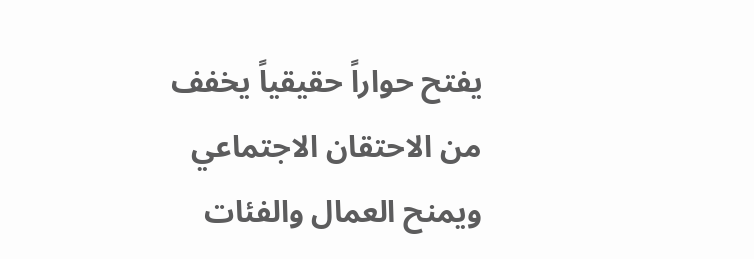يفتح حواراً حقيقياً يخفف من الاحتقان الاجتماعي ويمنح العمال والفئات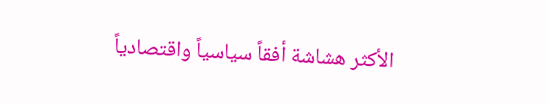الأكثر هشاشة أفقاً سياسياً واقتصادياً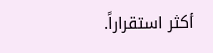أكثر استقراراً.